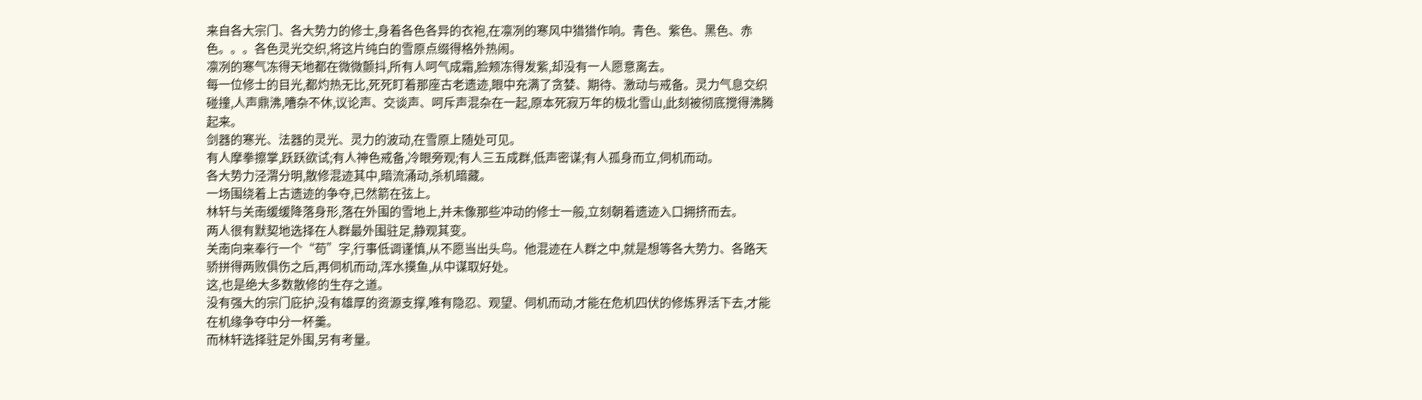来自各大宗门、各大势力的修士,身着各色各异的衣袍,在凛冽的寒风中猎猎作响。青色、紫色、黑色、赤色。。。各色灵光交织,将这片纯白的雪原点缀得格外热闹。
凛冽的寒气冻得天地都在微微颤抖,所有人呵气成霜,脸颊冻得发紫,却没有一人愿意离去。
每一位修士的目光,都灼热无比,死死盯着那座古老遗迹,眼中充满了贪婪、期待、激动与戒备。灵力气息交织碰撞,人声鼎沸,嘈杂不休,议论声、交谈声、呵斥声混杂在一起,原本死寂万年的极北雪山,此刻被彻底搅得沸腾起来。
剑器的寒光、法器的灵光、灵力的波动,在雪原上随处可见。
有人摩拳擦掌,跃跃欲试;有人神色戒备,冷眼旁观;有人三五成群,低声密谋;有人孤身而立,伺机而动。
各大势力泾渭分明,散修混迹其中,暗流涌动,杀机暗藏。
一场围绕着上古遗迹的争夺,已然箭在弦上。
林轩与关南缓缓降落身形,落在外围的雪地上,并未像那些冲动的修士一般,立刻朝着遗迹入口拥挤而去。
两人很有默契地选择在人群最外围驻足,静观其变。
关南向来奉行一个“苟”字,行事低调谨慎,从不愿当出头鸟。他混迹在人群之中,就是想等各大势力、各路天骄拼得两败俱伤之后,再伺机而动,浑水摸鱼,从中谋取好处。
这,也是绝大多数散修的生存之道。
没有强大的宗门庇护,没有雄厚的资源支撑,唯有隐忍、观望、伺机而动,才能在危机四伏的修炼界活下去,才能在机缘争夺中分一杯羹。
而林轩选择驻足外围,另有考量。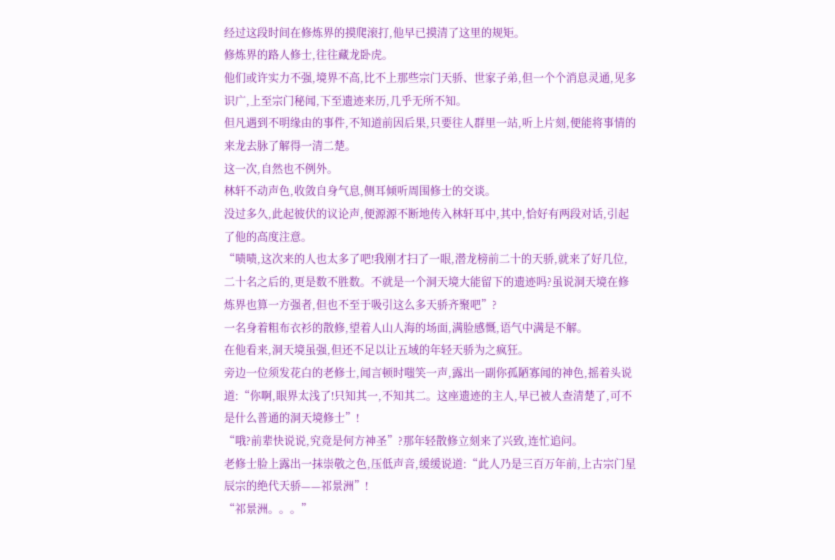经过这段时间在修炼界的摸爬滚打,他早已摸清了这里的规矩。
修炼界的路人修士,往往藏龙卧虎。
他们或许实力不强,境界不高,比不上那些宗门天骄、世家子弟,但一个个消息灵通,见多识广,上至宗门秘闻,下至遗迹来历,几乎无所不知。
但凡遇到不明缘由的事件,不知道前因后果,只要往人群里一站,听上片刻,便能将事情的来龙去脉了解得一清二楚。
这一次,自然也不例外。
林轩不动声色,收敛自身气息,侧耳倾听周围修士的交谈。
没过多久,此起彼伏的议论声,便源源不断地传入林轩耳中,其中,恰好有两段对话,引起了他的高度注意。
“啧啧,这次来的人也太多了吧!我刚才扫了一眼,潜龙榜前二十的天骄,就来了好几位,二十名之后的,更是数不胜数。不就是一个洞天境大能留下的遗迹吗?虽说洞天境在修炼界也算一方强者,但也不至于吸引这么多天骄齐聚吧”?
一名身着粗布衣衫的散修,望着人山人海的场面,满脸感慨,语气中满是不解。
在他看来,洞天境虽强,但还不足以让五域的年轻天骄为之疯狂。
旁边一位须发花白的老修士,闻言顿时嗤笑一声,露出一副你孤陋寡闻的神色,摇着头说道:“你啊,眼界太浅了!只知其一,不知其二。这座遗迹的主人,早已被人查清楚了,可不是什么普通的洞天境修士”!
“哦?前辈快说说,究竟是何方神圣”?那年轻散修立刻来了兴致,连忙追问。
老修士脸上露出一抹崇敬之色,压低声音,缓缓说道:“此人乃是三百万年前,上古宗门星辰宗的绝代天骄——祁景洲”!
“祁景洲。。。”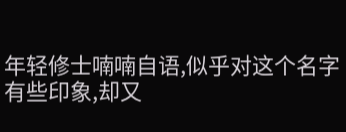年轻修士喃喃自语,似乎对这个名字有些印象,却又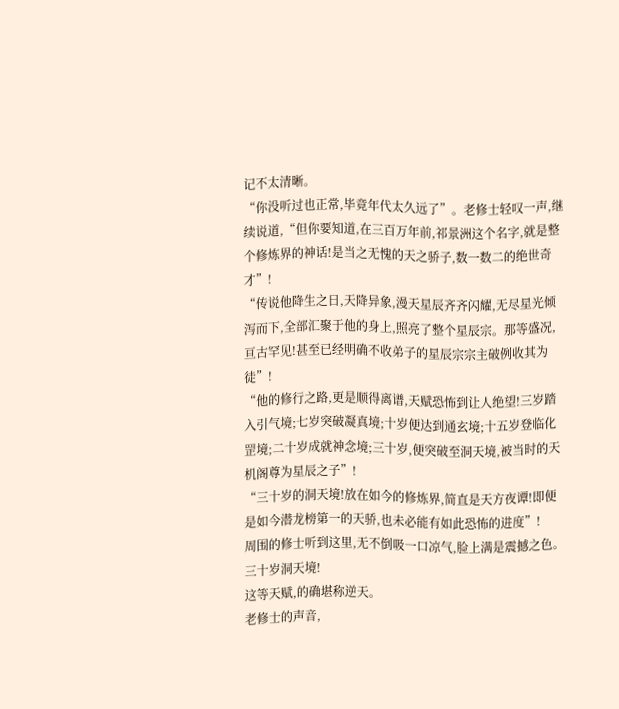记不太清晰。
“你没听过也正常,毕竟年代太久远了”。老修士轻叹一声,继续说道,“但你要知道,在三百万年前,祁景洲这个名字,就是整个修炼界的神话!是当之无愧的天之骄子,数一数二的绝世奇才”!
“传说他降生之日,天降异象,漫天星辰齐齐闪耀,无尽星光倾泻而下,全部汇聚于他的身上,照亮了整个星辰宗。那等盛况,亘古罕见!甚至已经明确不收弟子的星辰宗宗主破例收其为徒”!
“他的修行之路,更是顺得离谱,天赋恐怖到让人绝望!三岁踏入引气境;七岁突破凝真境;十岁便达到通玄境;十五岁登临化罡境;二十岁成就神念境;三十岁,便突破至洞天境,被当时的天机阁尊为星辰之子”!
“三十岁的洞天境!放在如今的修炼界,简直是天方夜谭!即便是如今潜龙榜第一的天骄,也未必能有如此恐怖的进度”!
周围的修士听到这里,无不倒吸一口凉气,脸上满是震撼之色。
三十岁洞天境!
这等天赋,的确堪称逆天。
老修士的声音,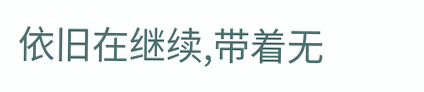依旧在继续,带着无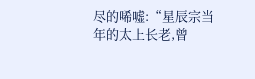尽的唏嘘:“星辰宗当年的太上长老,曾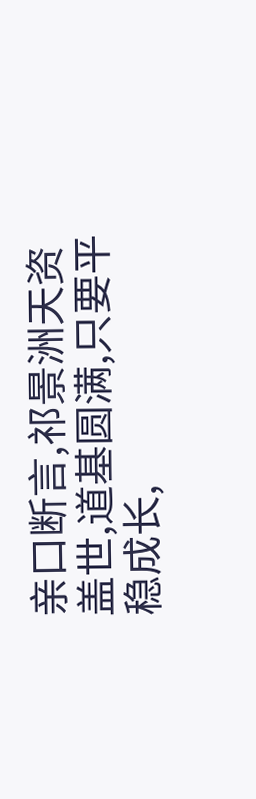亲口断言,祁景洲天资盖世,道基圆满,只要平稳成长,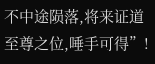不中途陨落,将来证道至尊之位,唾手可得”!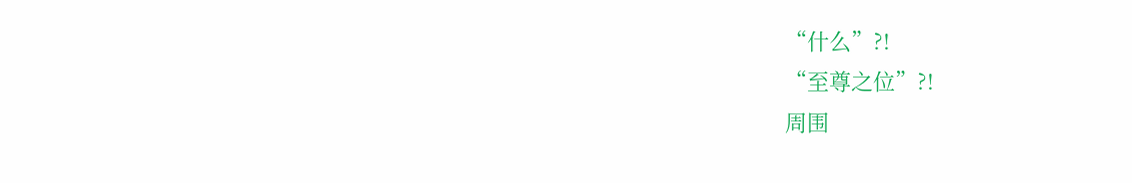“什么”?!
“至尊之位”?!
周围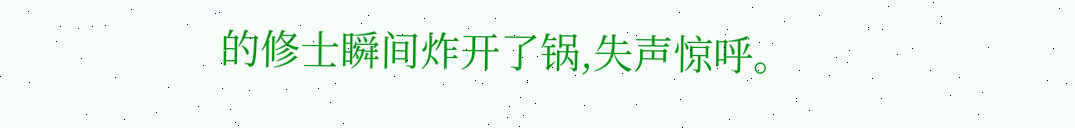的修士瞬间炸开了锅,失声惊呼。